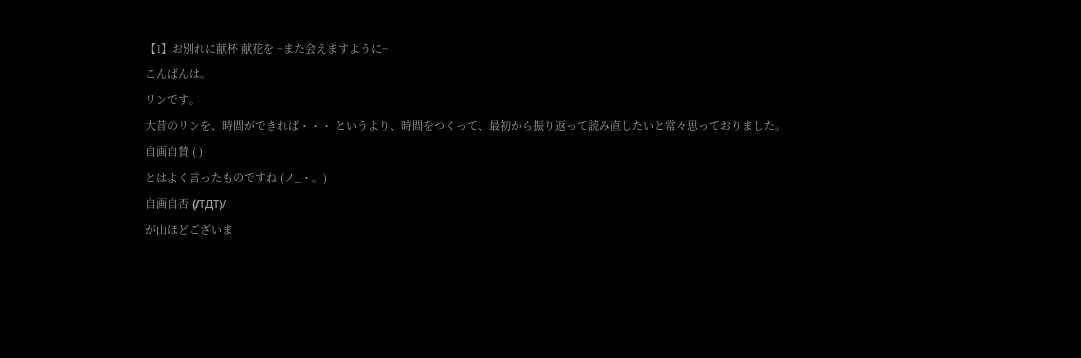【1】お別れに献杯 献花を ~また会えますように~
こんばんは。
リンです。
大昔のリンを、時間ができれば・・・ というより、時間をつくって、最初から振り返って読み直したいと常々思っておりました。
自画自賛 ( )
とはよく言ったものですね (ノ_・。)
自画自否 (/TДT)/
が山ほどございま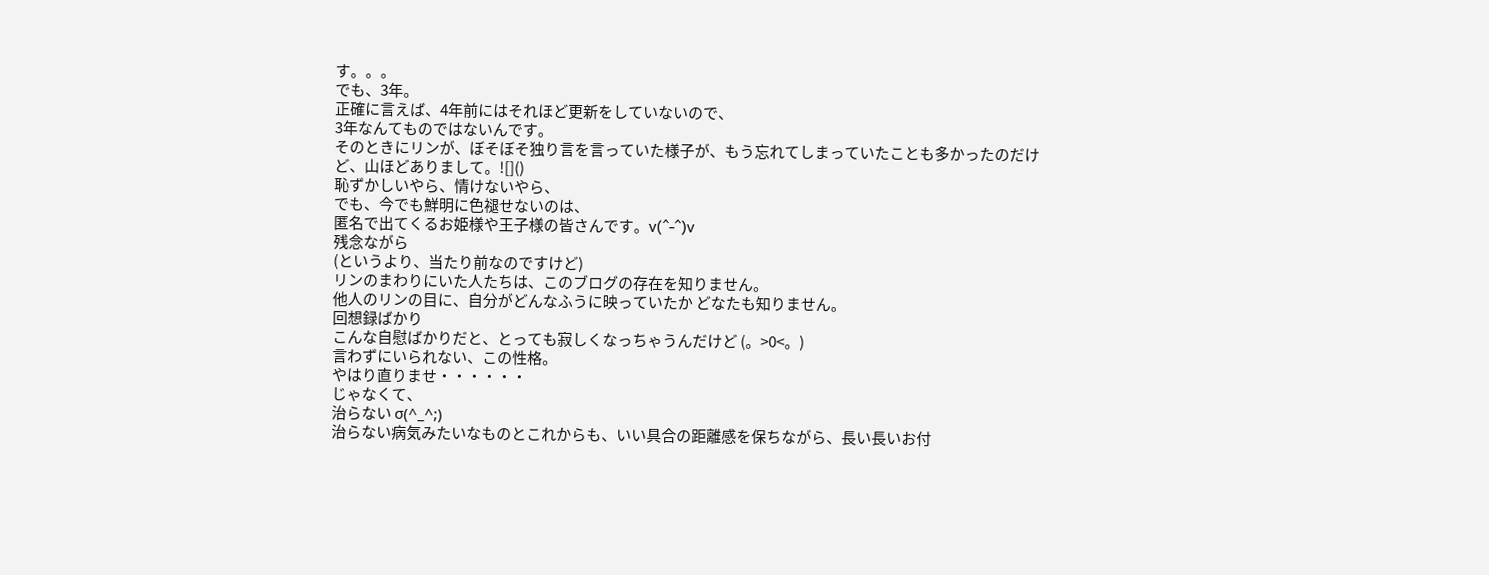す。。。
でも、3年。
正確に言えば、4年前にはそれほど更新をしていないので、
3年なんてものではないんです。
そのときにリンが、ぼそぼそ独り言を言っていた様子が、もう忘れてしまっていたことも多かったのだけど、山ほどありまして。![]()
恥ずかしいやら、情けないやら、
でも、今でも鮮明に色褪せないのは、
匿名で出てくるお姫様や王子様の皆さんです。v(^-^)v
残念ながら
(というより、当たり前なのですけど)
リンのまわりにいた人たちは、このブログの存在を知りません。
他人のリンの目に、自分がどんなふうに映っていたか どなたも知りません。
回想録ばかり
こんな自慰ばかりだと、とっても寂しくなっちゃうんだけど (。>0<。)
言わずにいられない、この性格。
やはり直りませ・・・・・・
じゃなくて、
治らない σ(^_^;)
治らない病気みたいなものとこれからも、いい具合の距離感を保ちながら、長い長いお付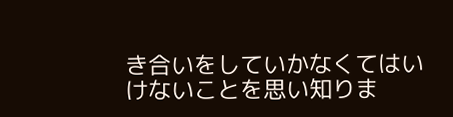き合いをしていかなくてはいけないことを思い知りま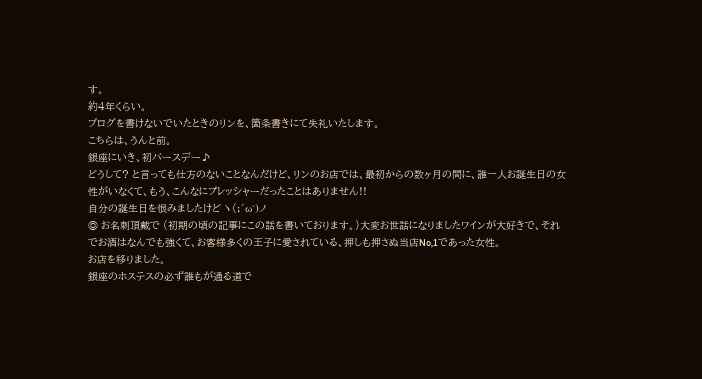す。
約4年くらい。
ブログを書けないでいたときのリンを、箇条書きにて失礼いたします。
こちらは、うんと前。
銀座にいき、初バースデー♪
どうして? と言っても仕方のないことなんだけど、リンのお店では、最初からの数ヶ月の間に、誰一人お誕生日の女性がいなくて、もう、こんなにプレッシャーだったことはありません!!
自分の誕生日を恨みましたけど ヽ(;´ω`)ノ
◎ お名刺頂戴で (初期の頃の記事にこの話を書いております。)大変お世話になりましたワインが大好きで、それでお酒はなんでも強くて、お客様多くの王子に愛されている、押しも押さぬ当店No,1であった女性。
お店を移りました。
銀座のホステスの必ず誰もが通る道で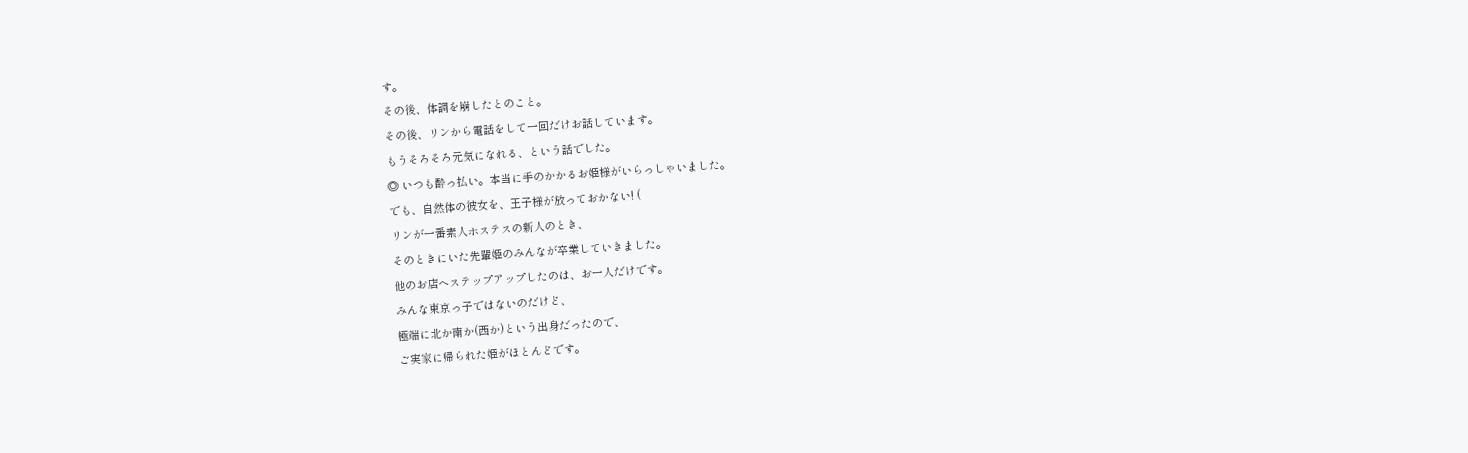す。
その後、体調を崩したとのこと。
その後、リンから電話をして一回だけお話しています。
もうそろそろ元気になれる、という話でした。
◎ いつも酔っ払い。本当に手のかかるお姫様がいらっしゃいました。
でも、自然体の彼女を、王子様が放っておかない! (
リンが一番素人ホステスの新人のとき、
そのときにいた先輩姫のみんなが卒業していきました。
他のお店へステップアップしたのは、お一人だけです。
みんな東京っ子ではないのだけど、
極端に北か南か(西か)という出身だったので、
ご実家に帰られた姫がほとんどです。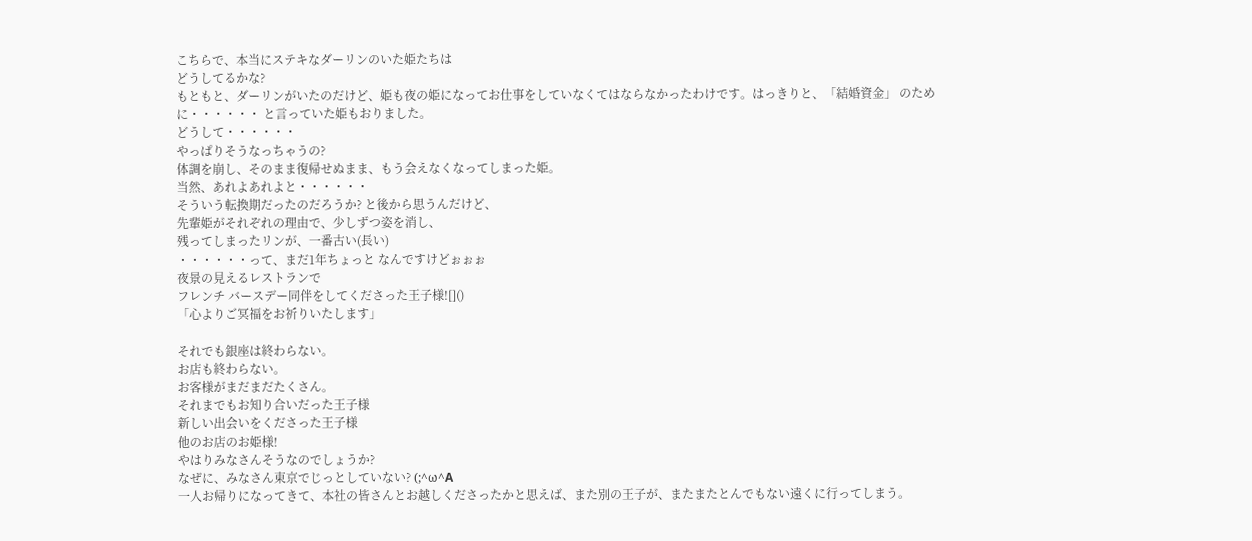こちらで、本当にステキなダーリンのいた姫たちは
どうしてるかな?
もともと、ダーリンがいたのだけど、姫も夜の姫になってお仕事をしていなくてはならなかったわけです。はっきりと、「結婚資金」 のために・・・・・・ と言っていた姫もおりました。
どうして・・・・・・
やっぱりそうなっちゃうの?
体調を崩し、そのまま復帰せぬまま、もう会えなくなってしまった姫。
当然、あれよあれよと・・・・・・
そういう転換期だったのだろうか? と後から思うんだけど、
先輩姫がそれぞれの理由で、少しずつ姿を消し、
残ってしまったリンが、一番古い(長い)
・・・・・・って、まだ1年ちょっと なんですけどぉぉぉ
夜景の見えるレストランで
フレンチ バースデー同伴をしてくださった王子様![]()
「心よりご冥福をお祈りいたします」

それでも銀座は終わらない。
お店も終わらない。
お客様がまだまだたくさん。
それまでもお知り合いだった王子様
新しい出会いをくださった王子様
他のお店のお姫様!
やはりみなさんそうなのでしょうか?
なぜに、みなさん東京でじっとしていない? (;^ω^A
一人お帰りになってきて、本社の皆さんとお越しくださったかと思えば、また別の王子が、またまたとんでもない遠くに行ってしまう。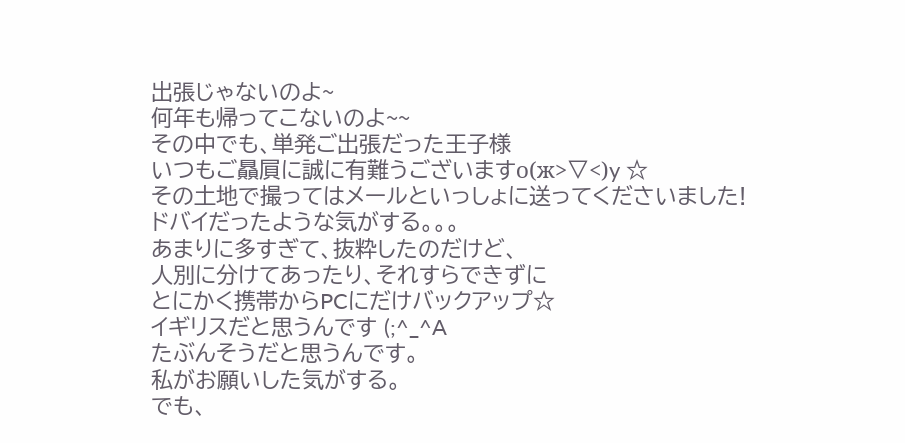出張じゃないのよ~
何年も帰ってこないのよ~~
その中でも、単発ご出張だった王子様
いつもご贔屓に誠に有難うございますо(ж>▽<)y ☆
その土地で撮ってはメールといっしょに送ってくださいました!
ドバイだったような気がする。。。
あまりに多すぎて、抜粋したのだけど、
人別に分けてあったり、それすらできずに
とにかく携帯からPCにだけバックアップ☆
イギリスだと思うんです (;^_^A
たぶんそうだと思うんです。
私がお願いした気がする。
でも、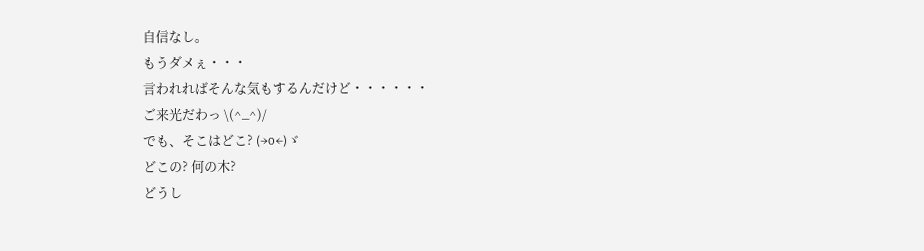自信なし。
もうダメぇ・・・
言われればそんな気もするんだけど・・・・・・
ご来光だわっ \(^_^)/
でも、そこはどこ? (→o←)ゞ
どこの? 何の木?
どうし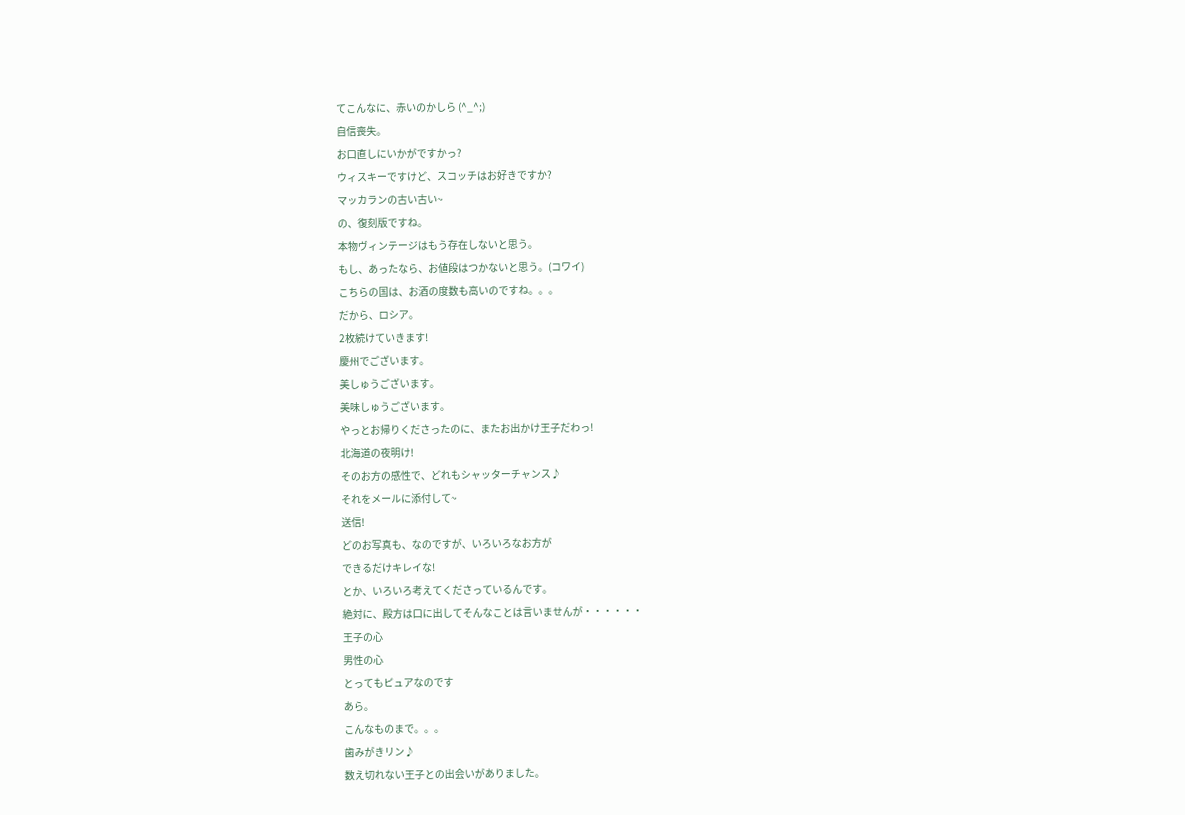てこんなに、赤いのかしら (^_^;)
自信喪失。
お口直しにいかがですかっ?
ウィスキーですけど、スコッチはお好きですか?
マッカランの古い古い~
の、復刻版ですね。
本物ヴィンテージはもう存在しないと思う。
もし、あったなら、お値段はつかないと思う。(コワイ)
こちらの国は、お酒の度数も高いのですね。。。
だから、ロシア。
2枚続けていきます!
慶州でございます。
美しゅうございます。
美味しゅうございます。
やっとお帰りくださったのに、またお出かけ王子だわっ!
北海道の夜明け!
そのお方の感性で、どれもシャッターチャンス♪
それをメールに添付して~
送信!
どのお写真も、なのですが、いろいろなお方が
できるだけキレイな!
とか、いろいろ考えてくださっているんです。
絶対に、殿方は口に出してそんなことは言いませんが・・・・・・
王子の心
男性の心
とってもピュアなのです
あら。
こんなものまで。。。
歯みがきリン♪
数え切れない王子との出会いがありました。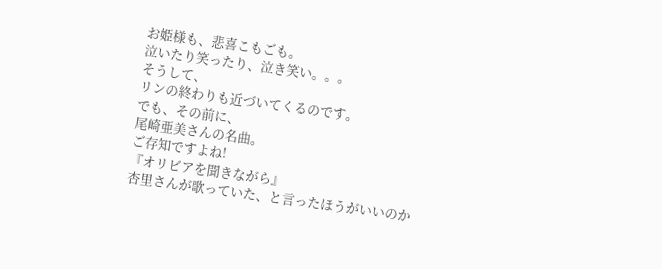お姫様も、悲喜こもごも。
泣いたり笑ったり、泣き笑い。。。
そうして、
リンの終わりも近づいてくるのです。
でも、その前に、
尾崎亜美さんの名曲。
ご存知ですよね!
『オリビアを聞きながら』
杏里さんが歌っていた、と言ったほうがいいのか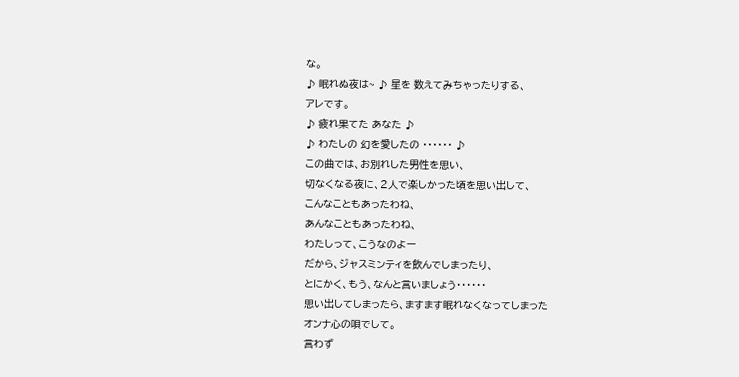な。
♪ 眠れぬ夜は~ ♪ 星を 数えてみちゃったりする、
アレです。
♪ 疲れ果てた あなた ♪
♪ わたしの 幻を愛したの ・・・・・・ ♪
この曲では、お別れした男性を思い、
切なくなる夜に、2人で楽しかった頃を思い出して、
こんなこともあったわね、
あんなこともあったわね、
わたしって、こうなのよー
だから、ジャスミンティを飲んでしまったり、
とにかく、もう、なんと言いましょう・・・・・・
思い出してしまったら、ますます眠れなくなってしまった
オンナ心の唄でして。
言わず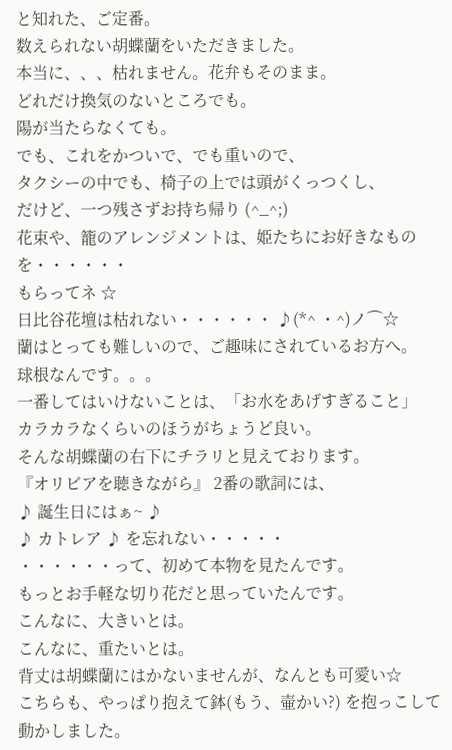と知れた、ご定番。
数えられない胡蝶蘭をいただきました。
本当に、、、枯れません。花弁もそのまま。
どれだけ換気のないところでも。
陽が当たらなくても。
でも、これをかついで、でも重いので、
タクシーの中でも、椅子の上では頭がくっつくし、
だけど、一つ残さずお持ち帰り (^_^;)
花束や、籠のアレンジメントは、姫たちにお好きなものを・・・・・・
もらってネ ☆
日比谷花壇は枯れない・・・・・・ ♪(*^ ・^)ノ⌒☆
蘭はとっても難しいので、ご趣味にされているお方へ。
球根なんです。。。
一番してはいけないことは、「お水をあげすぎること」
カラカラなくらいのほうがちょうど良い。
そんな胡蝶蘭の右下にチラリと見えております。
『オリビアを聴きながら』 2番の歌詞には、
♪ 誕生日にはぁ~ ♪
♪ カトレア ♪ を忘れない・・・・・
・・・・・・って、初めて本物を見たんです。
もっとお手軽な切り花だと思っていたんです。
こんなに、大きいとは。
こんなに、重たいとは。
背丈は胡蝶蘭にはかないませんが、なんとも可愛い☆
こちらも、やっぱり抱えて鉢(もう、壷かい?) を抱っこして
動かしました。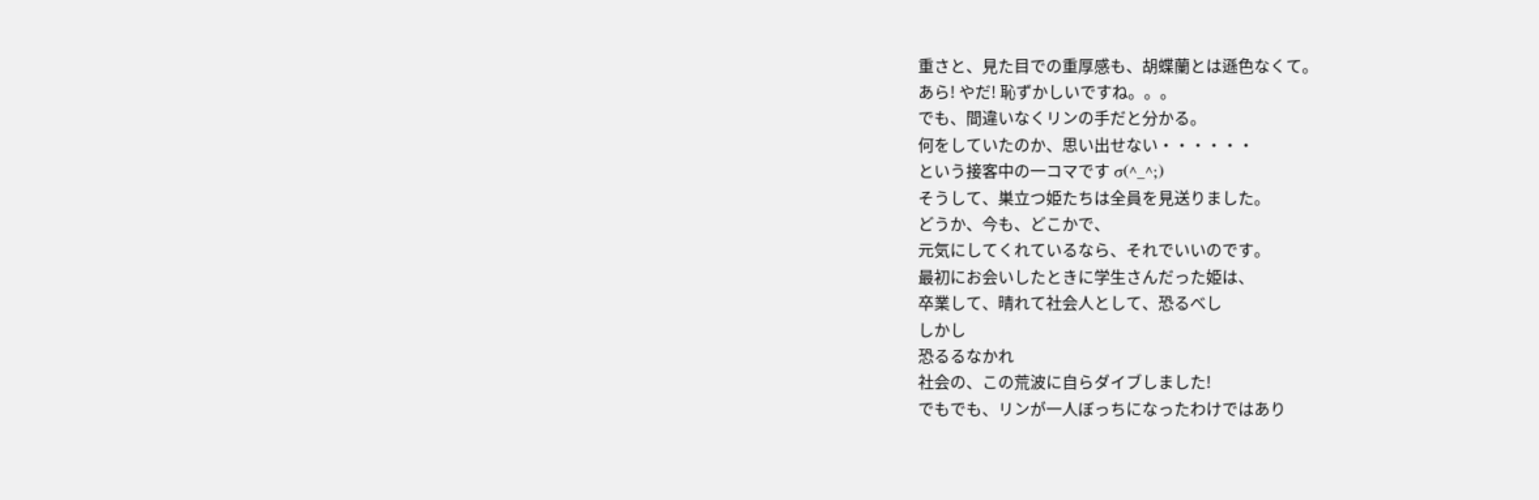重さと、見た目での重厚感も、胡蝶蘭とは遜色なくて。
あら! やだ! 恥ずかしいですね。。。
でも、間違いなくリンの手だと分かる。
何をしていたのか、思い出せない・・・・・・
という接客中の一コマです σ(^_^;)
そうして、巣立つ姫たちは全員を見送りました。
どうか、今も、どこかで、
元気にしてくれているなら、それでいいのです。
最初にお会いしたときに学生さんだった姫は、
卒業して、晴れて社会人として、恐るべし
しかし
恐るるなかれ
社会の、この荒波に自らダイブしました!
でもでも、リンが一人ぼっちになったわけではあり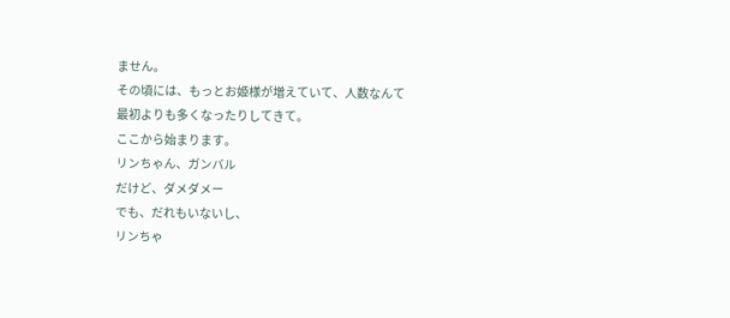ません。
その頃には、もっとお姫様が増えていて、人数なんて
最初よりも多くなったりしてきて。
ここから始まります。
リンちゃん、ガンバル
だけど、ダメダメー
でも、だれもいないし、
リンちゃ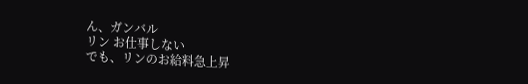ん、ガンバル
リン お仕事しない
でも、リンのお給料急上昇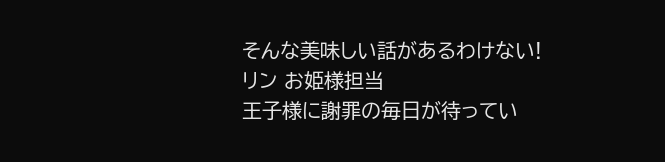そんな美味しい話があるわけない!
リン お姫様担当
王子様に謝罪の毎日が待ってい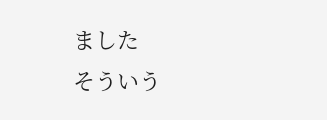ました
そういう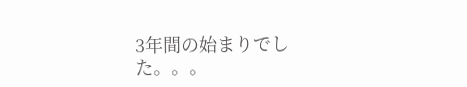3年間の始まりでした。。。